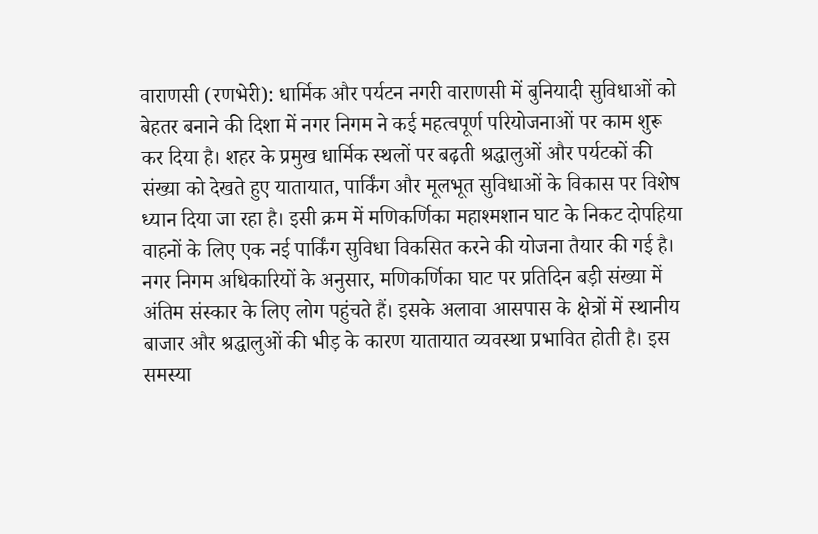वाराणसी (रणभेरी): धार्मिक और पर्यटन नगरी वाराणसी में बुनियादी सुविधाओं को बेहतर बनाने की दिशा में नगर निगम ने कई महत्वपूर्ण परियोजनाओं पर काम शुरू कर दिया है। शहर के प्रमुख धार्मिक स्थलों पर बढ़ती श्रद्धालुओं और पर्यटकों की संख्या को देखते हुए यातायात, पार्किंग और मूलभूत सुविधाओं के विकास पर विशेष ध्यान दिया जा रहा है। इसी क्रम में मणिकर्णिका महाश्मशान घाट के निकट दोपहिया वाहनों के लिए एक नई पार्किंग सुविधा विकसित करने की योजना तैयार की गई है।
नगर निगम अधिकारियों के अनुसार, मणिकर्णिका घाट पर प्रतिदिन बड़ी संख्या में अंतिम संस्कार के लिए लोग पहुंचते हैं। इसके अलावा आसपास के क्षेत्रों में स्थानीय बाजार और श्रद्धालुओं की भीड़ के कारण यातायात व्यवस्था प्रभावित होती है। इस समस्या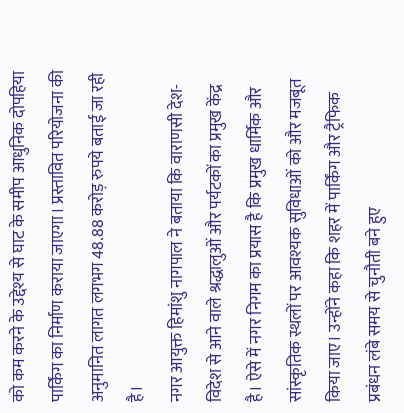को कम करने के उद्देश्य से घाट के समीप आधुनिक दोपहिया पार्किंग का निर्माण कराया जाएगा। प्रस्तावित परियोजना की अनुमानित लागत लगभग 48.88 करोड़ रुपये बताई जा रही है।
नगर आयुक्त हिमांशु नागपाल ने बताया कि वाराणसी देश-विदेश से आने वाले श्रद्धालुओं और पर्यटकों का प्रमुख केंद्र है। ऐसे में नगर निगम का प्रयास है कि प्रमुख धार्मिक और सांस्कृतिक स्थलों पर आवश्यक सुविधाओं को और मजबूत किया जाए। उन्होंने कहा कि शहर में पार्किंग और ट्रैफिक प्रबंधन लंबे समय से चुनौती बने हुए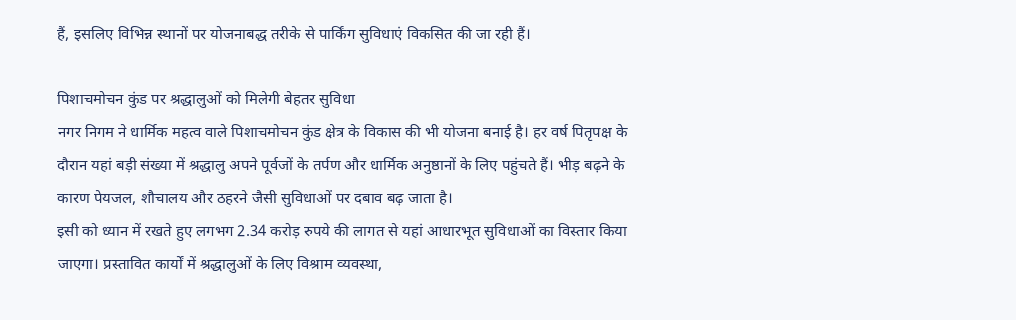हैं, इसलिए विभिन्न स्थानों पर योजनाबद्ध तरीके से पार्किंग सुविधाएं विकसित की जा रही हैं।

पिशाचमोचन कुंड पर श्रद्धालुओं को मिलेगी बेहतर सुविधा
नगर निगम ने धार्मिक महत्व वाले पिशाचमोचन कुंड क्षेत्र के विकास की भी योजना बनाई है। हर वर्ष पितृपक्ष के दौरान यहां बड़ी संख्या में श्रद्धालु अपने पूर्वजों के तर्पण और धार्मिक अनुष्ठानों के लिए पहुंचते हैं। भीड़ बढ़ने के कारण पेयजल, शौचालय और ठहरने जैसी सुविधाओं पर दबाव बढ़ जाता है।
इसी को ध्यान में रखते हुए लगभग 2.34 करोड़ रुपये की लागत से यहां आधारभूत सुविधाओं का विस्तार किया जाएगा। प्रस्तावित कार्यों में श्रद्धालुओं के लिए विश्राम व्यवस्था,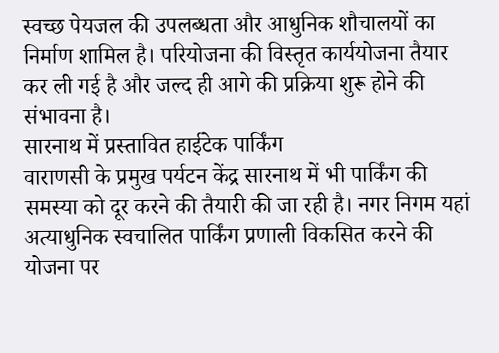स्वच्छ पेयजल की उपलब्धता और आधुनिक शौचालयों का निर्माण शामिल है। परियोजना की विस्तृत कार्ययोजना तैयार कर ली गई है और जल्द ही आगे की प्रक्रिया शुरू होने की संभावना है।
सारनाथ में प्रस्तावित हाईटेक पार्किंग
वाराणसी के प्रमुख पर्यटन केंद्र सारनाथ में भी पार्किंग की समस्या को दूर करने की तैयारी की जा रही है। नगर निगम यहां अत्याधुनिक स्वचालित पार्किंग प्रणाली विकसित करने की योजना पर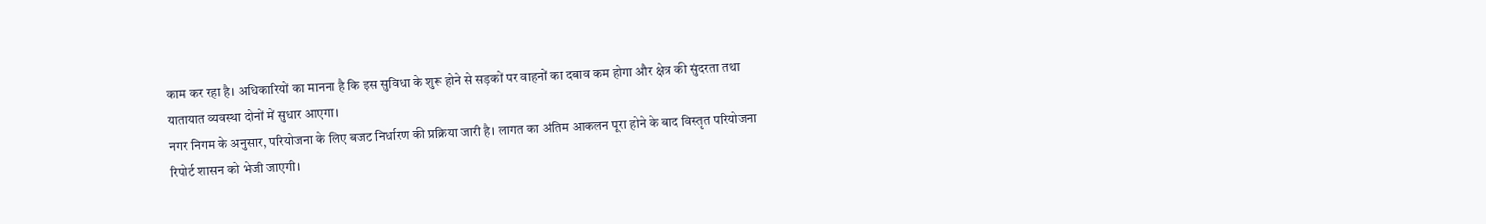काम कर रहा है। अधिकारियों का मानना है कि इस सुविधा के शुरू होने से सड़कों पर वाहनों का दबाव कम होगा और क्षेत्र की सुंदरता तथा यातायात व्यवस्था दोनों में सुधार आएगा।
नगर निगम के अनुसार, परियोजना के लिए बजट निर्धारण की प्रक्रिया जारी है। लागत का अंतिम आकलन पूरा होने के बाद विस्तृत परियोजना रिपोर्ट शासन को भेजी जाएगी।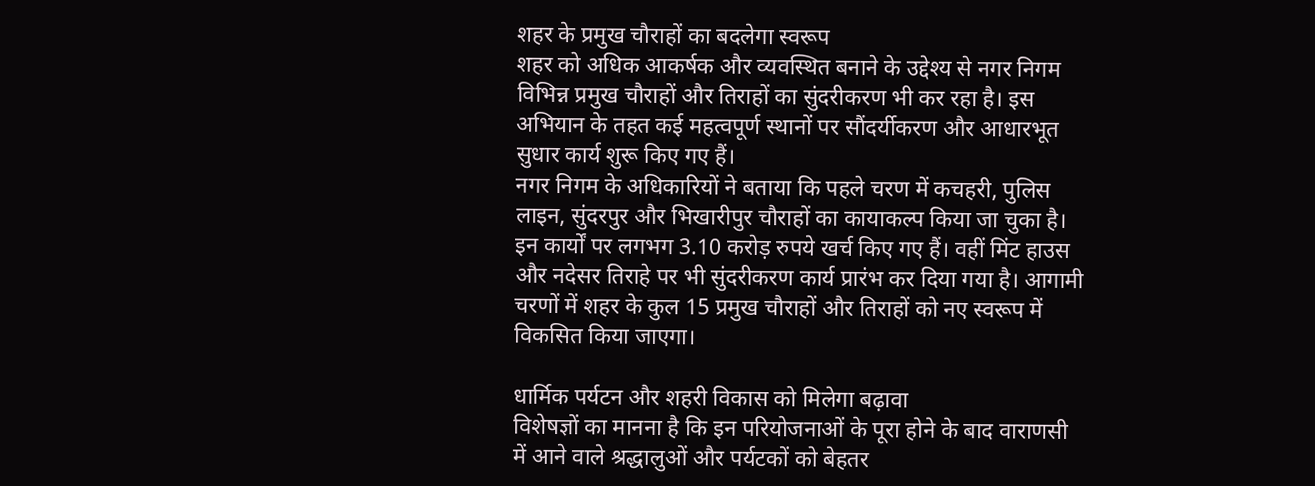शहर के प्रमुख चौराहों का बदलेगा स्वरूप
शहर को अधिक आकर्षक और व्यवस्थित बनाने के उद्देश्य से नगर निगम विभिन्न प्रमुख चौराहों और तिराहों का सुंदरीकरण भी कर रहा है। इस अभियान के तहत कई महत्वपूर्ण स्थानों पर सौंदर्यीकरण और आधारभूत सुधार कार्य शुरू किए गए हैं।
नगर निगम के अधिकारियों ने बताया कि पहले चरण में कचहरी, पुलिस लाइन, सुंदरपुर और भिखारीपुर चौराहों का कायाकल्प किया जा चुका है। इन कार्यों पर लगभग 3.10 करोड़ रुपये खर्च किए गए हैं। वहीं मिंट हाउस और नदेसर तिराहे पर भी सुंदरीकरण कार्य प्रारंभ कर दिया गया है। आगामी चरणों में शहर के कुल 15 प्रमुख चौराहों और तिराहों को नए स्वरूप में विकसित किया जाएगा।

धार्मिक पर्यटन और शहरी विकास को मिलेगा बढ़ावा
विशेषज्ञों का मानना है कि इन परियोजनाओं के पूरा होने के बाद वाराणसी में आने वाले श्रद्धालुओं और पर्यटकों को बेहतर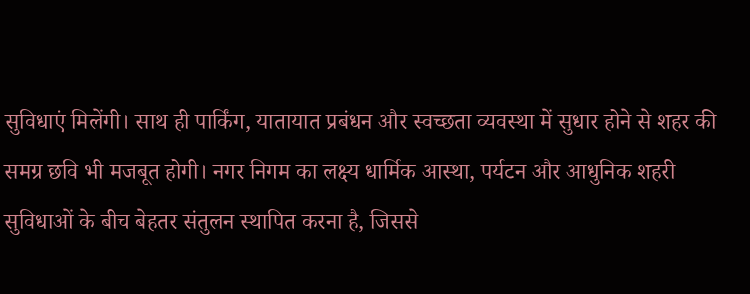सुविधाएं मिलेंगी। साथ ही पार्किंग, यातायात प्रबंधन और स्वच्छता व्यवस्था में सुधार होने से शहर की समग्र छवि भी मजबूत होगी। नगर निगम का लक्ष्य धार्मिक आस्था, पर्यटन और आधुनिक शहरी सुविधाओं के बीच बेहतर संतुलन स्थापित करना है, जिससे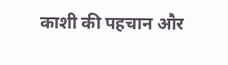काशी की पहचान और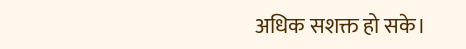अधिक सशक्त हो सके।